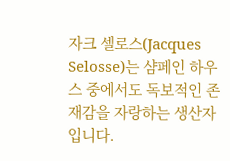자크 셀로스(Jacques Selosse)는 샴페인 하우스 중에서도 독보적인 존재감을 자랑하는 생산자입니다.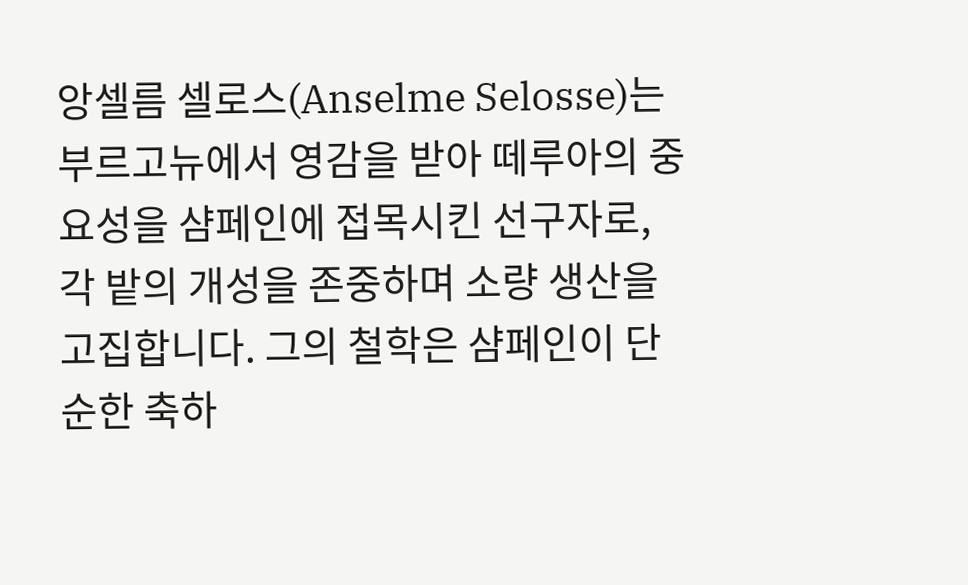앙셀름 셀로스(Anselme Selosse)는 부르고뉴에서 영감을 받아 떼루아의 중요성을 샴페인에 접목시킨 선구자로, 각 밭의 개성을 존중하며 소량 생산을 고집합니다. 그의 철학은 샴페인이 단순한 축하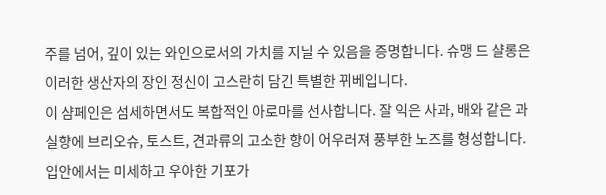주를 넘어, 깊이 있는 와인으로서의 가치를 지닐 수 있음을 증명합니다. 슈맹 드 샬롱은 이러한 생산자의 장인 정신이 고스란히 담긴 특별한 뀌베입니다.
이 샴페인은 섬세하면서도 복합적인 아로마를 선사합니다. 잘 익은 사과, 배와 같은 과실향에 브리오슈, 토스트, 견과류의 고소한 향이 어우러져 풍부한 노즈를 형성합니다. 입안에서는 미세하고 우아한 기포가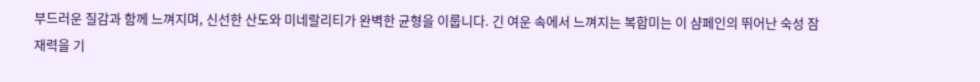부드러운 질감과 함께 느껴지며, 신선한 산도와 미네랄리티가 완벽한 균형을 이룹니다. 긴 여운 속에서 느껴지는 복합미는 이 샴페인의 뛰어난 숙성 잠재력을 기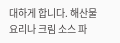대하게 합니다. 해산물 요리나 크림 소스 파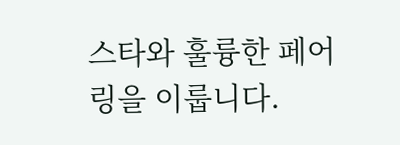스타와 훌륭한 페어링을 이룹니다.